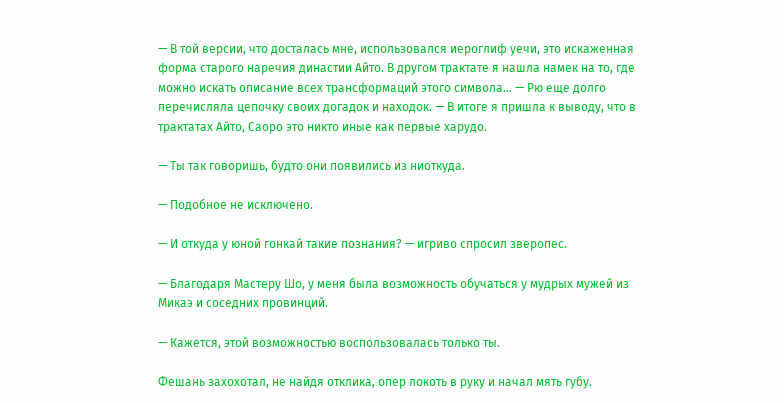— В той версии, что досталась мне, использовался иероглиф уечи, это искаженная форма старого наречия династии Айто. В другом трактате я нашла намек на то, где можно искать описание всех трансформаций этого символа… — Рю еще долго перечисляла цепочку своих догадок и находок. — В итоге я пришла к выводу, что в трактатах Айто, Саоро это никто иные как первые харудо.

— Ты так говоришь, будто они появились из ниоткуда.

— Подобное не исключено.

— И откуда у юной гонкай такие познания? — игриво спросил зверопес.

— Благодаря Мастеру Шо, у меня была возможность обучаться у мудрых мужей из Микаэ и соседних провинций.

— Кажется, этой возможностью воспользовалась только ты.

Фешань захохотал, не найдя отклика, опер локоть в руку и начал мять губу.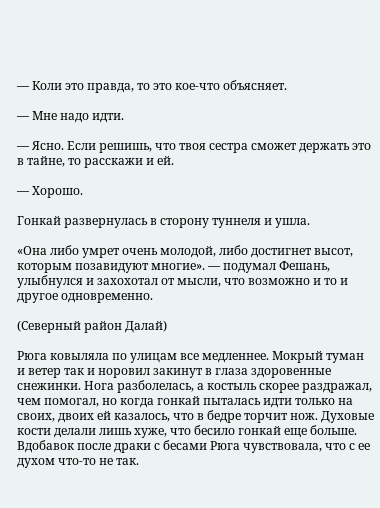— Коли это правда, то это кое-что объясняет.

— Мне надо идти.

— Ясно. Если решишь, что твоя сестра сможет держать это в тайне, то расскажи и ей.

— Хорошо.

Гонкай развернулась в сторону туннеля и ушла.

«Она либо умрет очень молодой, либо достигнет высот, которым позавидуют многие». — подумал Фешань, улыбнулся и захохотал от мысли, что возможно и то и другое одновременно.

(Северный район Далай)

Рюга ковыляла по улицам все медленнее. Мокрый туман и ветер так и норовил закинут в глаза здоровенные снежинки. Нога разболелась, а костыль скорее раздражал, чем помогал, но когда гонкай пыталась идти только на своих, двоих ей казалось, что в бедре торчит нож. Духовые кости делали лишь хуже, что бесило гонкай еще больше. Вдобавок после драки с бесами Рюга чувствовала, что с ее духом что-то не так.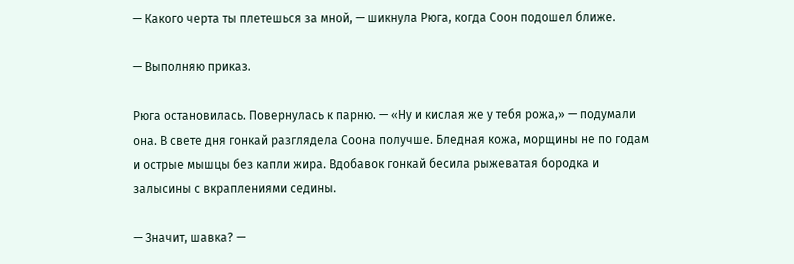— Какого черта ты плетешься за мной, — шикнула Рюга, когда Соон подошел ближе.

— Выполняю приказ.

Рюга остановилась. Повернулась к парню. — «Ну и кислая же у тебя рожа,» — подумали она. В свете дня гонкай разглядела Соона получше. Бледная кожа, морщины не по годам и острые мышцы без капли жира. Вдобавок гонкай бесила рыжеватая бородка и залысины с вкраплениями седины.

— Значит, шавка? —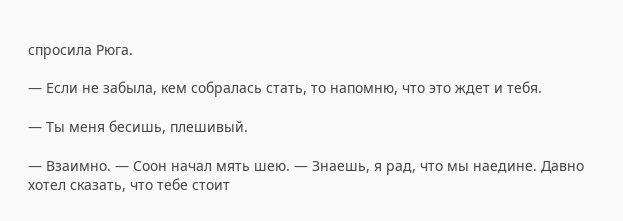спросила Рюга.

— Если не забыла, кем собралась стать, то напомню, что это ждет и тебя.

— Ты меня бесишь, плешивый.

— Взаимно. — Соон начал мять шею. — Знаешь, я рад, что мы наедине. Давно хотел сказать, что тебе стоит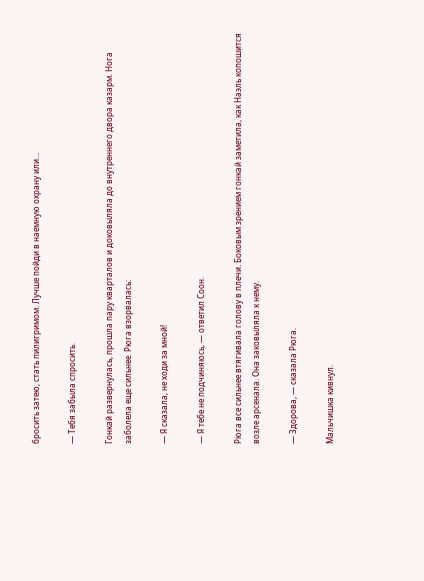бросить затею, стать пилигримом. Лучше пойди в наемную охрану или…

— Тебя забыла спросить.

Гонкай развернулась, прошла пару кварталов и доковыляла до внутреннего двора казарм. Нога заболела еще сильнее. Рюга взорвалась:

— Я сказала, не ходи за мной!

— Я тебе не подчиняюсь, — ответил Соон.

Рюга все сильнее втягивала голову в плечи. Боковым зрением гонкай заметила, как Наэль копошится возле арсенала. Она заковыляла к нему.

— Здорова, — сказала Рюга.

Мальчишка кивнул.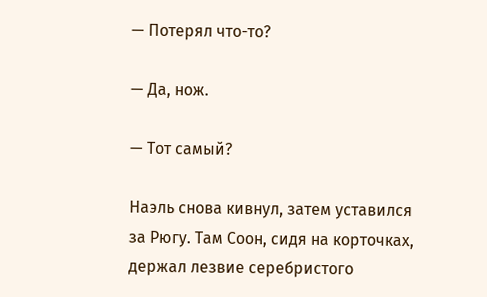— Потерял что-то?

— Да, нож.

— Тот самый?

Наэль снова кивнул, затем уставился за Рюгу. Там Соон, сидя на корточках, держал лезвие серебристого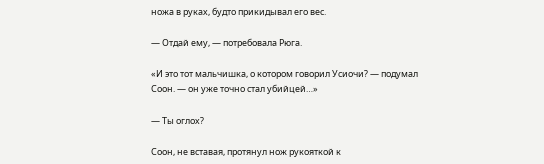ножа в руках, будто прикидывал его вес.

— Отдай ему, — потребовала Рюга.

«И это тот мальчишка, о котором говорил Усиочи? — подумал Соон. — он уже точно стал убийцей…»

— Ты оглох?

Соон, не вставая, протянул нож рукояткой к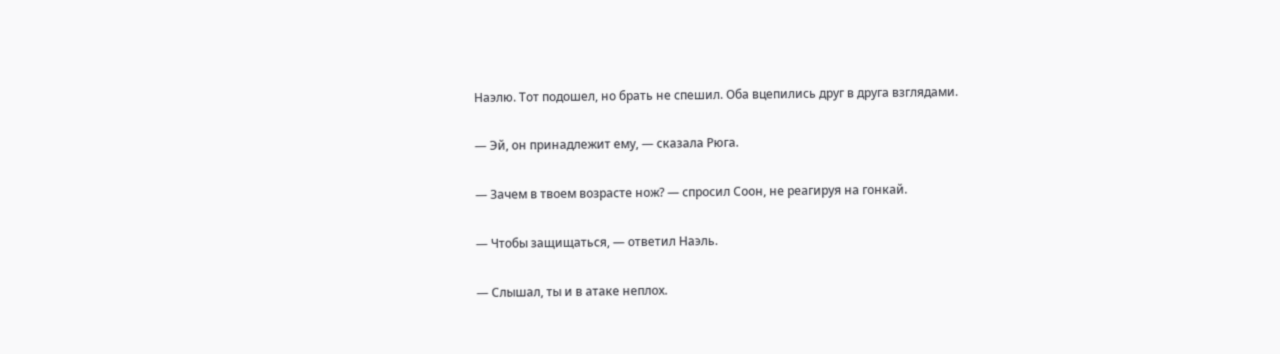Наэлю. Тот подошел, но брать не спешил. Оба вцепились друг в друга взглядами.

— Эй, он принадлежит ему, — сказала Рюга.

— Зачем в твоем возрасте нож? — спросил Соон, не реагируя на гонкай.

— Чтобы защищаться, — ответил Наэль.

— Слышал, ты и в атаке неплох.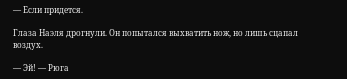— Если придется.

Глаза Наэля дрогнули. Он попытался выхватить нож, но лишь сцапал воздух.

— Эй! — Рюга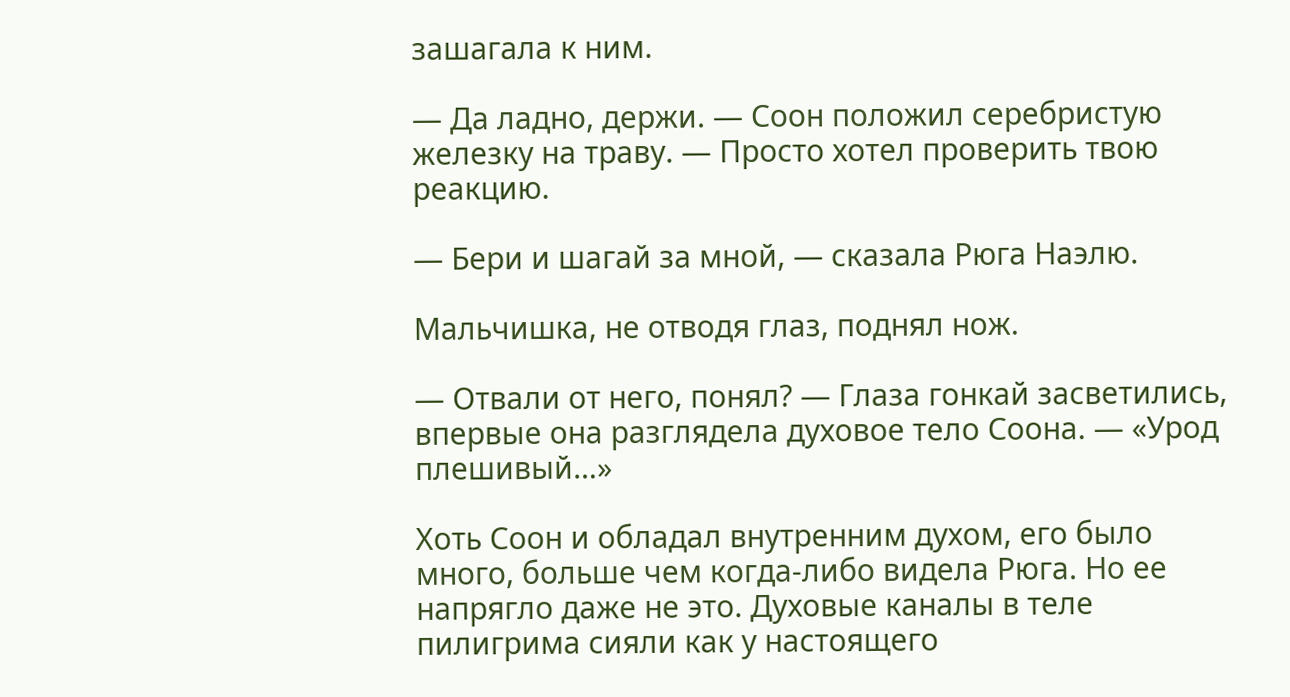зашагала к ним.

— Да ладно, держи. — Соон положил серебристую железку на траву. — Просто хотел проверить твою реакцию.

— Бери и шагай за мной, — сказала Рюга Наэлю.

Мальчишка, не отводя глаз, поднял нож.

— Отвали от него, понял? — Глаза гонкай засветились, впервые она разглядела духовое тело Соона. — «Урод плешивый…»

Хоть Соон и обладал внутренним духом, его было много, больше чем когда-либо видела Рюга. Но ее напрягло даже не это. Духовые каналы в теле пилигрима сияли как у настоящего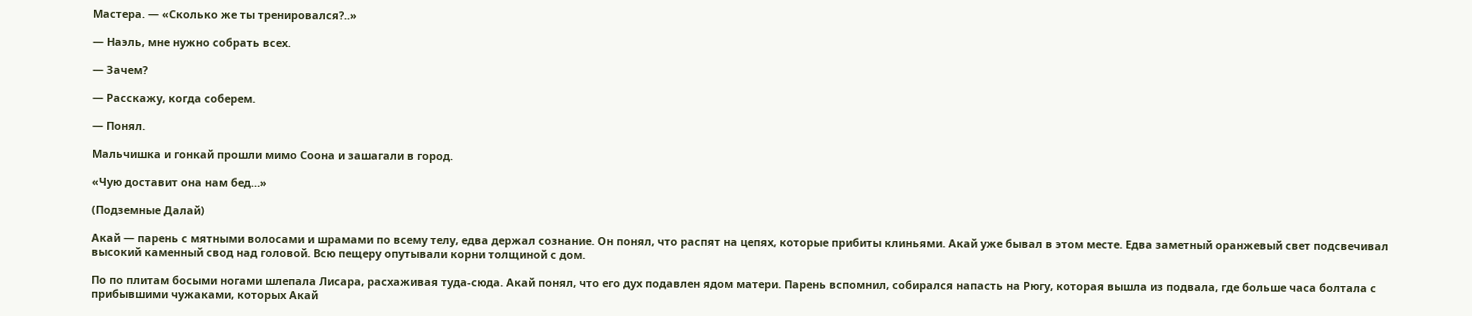Мастера. — «Сколько же ты тренировался?..»

— Наэль, мне нужно собрать всех.

— Зачем?

— Расскажу, когда соберем.

— Понял.

Мальчишка и гонкай прошли мимо Соона и зашагали в город.

«Чую доставит она нам бед…»

(Подземные Далай)

Акай — парень с мятными волосами и шрамами по всему телу, едва держал сознание. Он понял, что распят на цепях, которые прибиты клиньями. Акай уже бывал в этом месте. Едва заметный оранжевый свет подсвечивал высокий каменный свод над головой. Всю пещеру опутывали корни толщиной с дом.

По по плитам босыми ногами шлепала Лисара, расхаживая туда-сюда. Акай понял, что его дух подавлен ядом матери. Парень вспомнил, собирался напасть на Рюгу, которая вышла из подвала, где больше часа болтала с прибывшими чужаками, которых Акай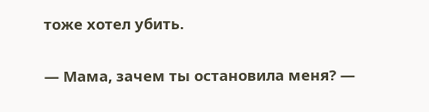тоже хотел убить.

— Мама, зачем ты остановила меня? —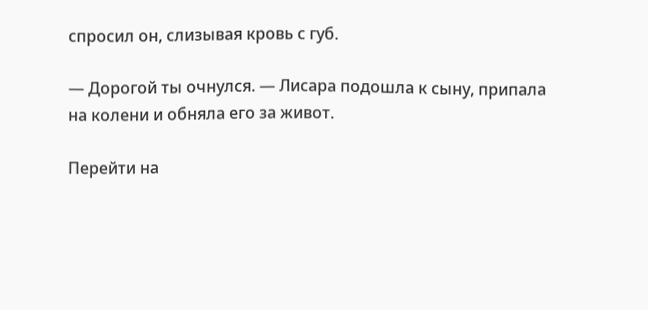спросил он, слизывая кровь с губ.

— Дорогой ты очнулся. — Лисара подошла к сыну, припала на колени и обняла его за живот.

Перейти на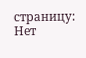страницу:
Нет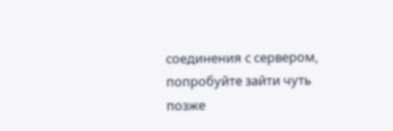соединения с сервером, попробуйте зайти чуть позже